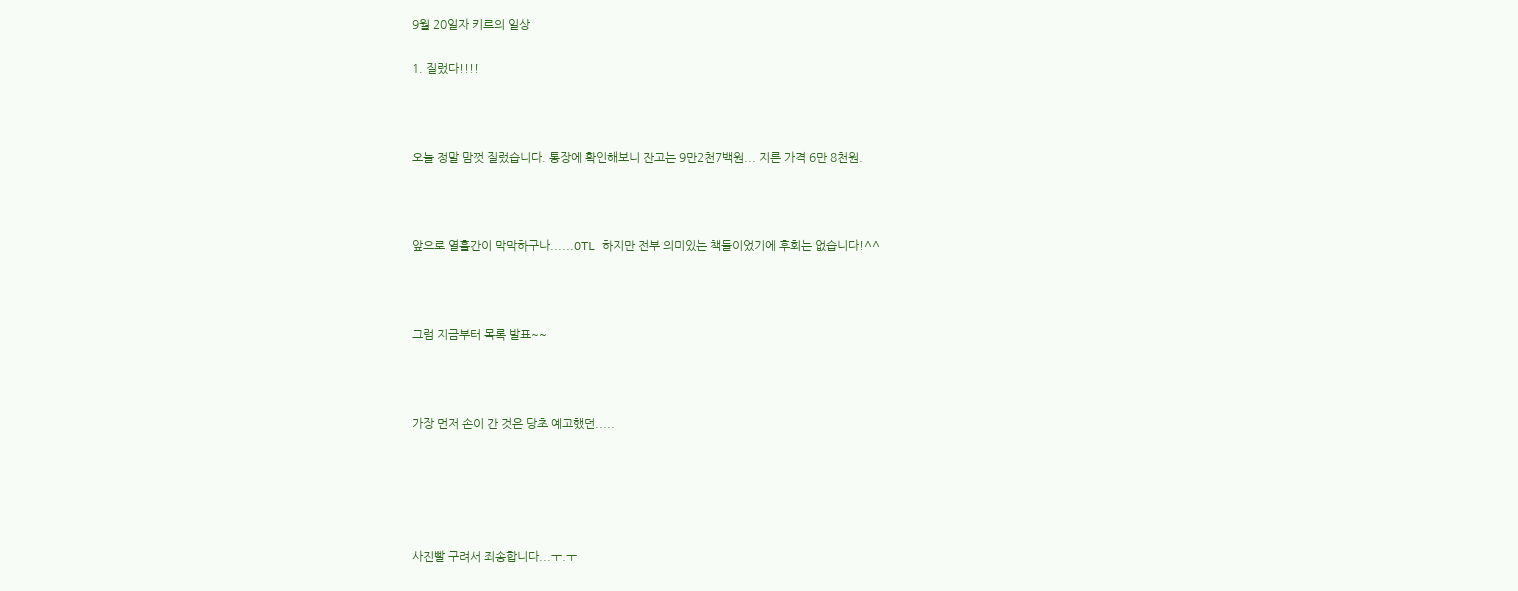9월 20일자 키르의 일상

1. 질렀다!!!!



오늘 정말 맘껏 질렀습니다. 통장에 확인해보니 잔고는 9만2천7백원... 지른 가격 6만 8천원.



앞으로 열흘간이 막막하구나......OTL 하지만 전부 의미있는 책들이었기에 후회는 없습니다!^^



그럼 지금부터 목록 발표~~



가장 먼저 손이 간 것은 당초 예고했던.....





사진빨 구려서 죄송합니다...ㅜ.ㅜ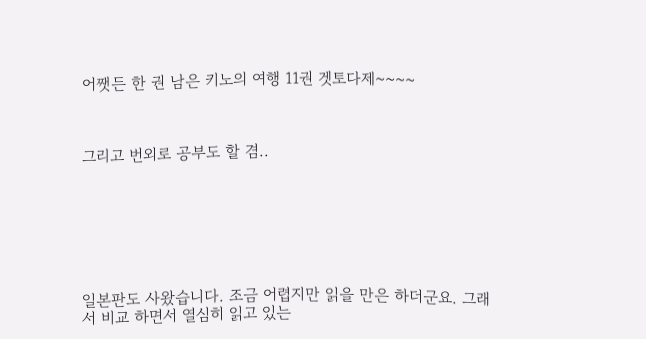어쨋든 한 권 남은 키노의 여행 11권 겟토다제~~~~



그리고 번외로 공부도 할 겸..







일본판도 사왔습니다. 조금 어렵지만 읽을 만은 하더군요. 그래서 비교 하면서 열심히 읽고 있는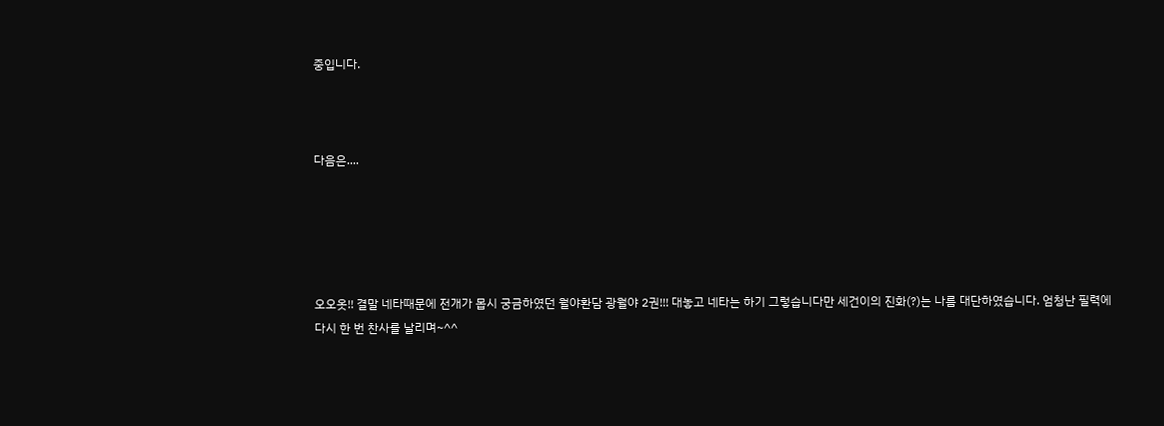중입니다.



다음은....





오오옷!! 결말 네타때문에 전개가 몹시 궁금하였던 월야환담 광월야 2권!!! 대놓고 네타는 하기 그렇습니다만 세건이의 진화(?)는 나름 대단하였습니다. 엄청난 필력에 다시 한 번 찬사를 날리며~^^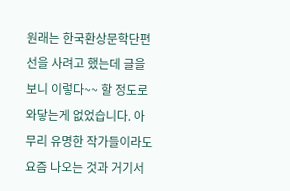원래는 한국환상문학단편선을 사려고 했는데 글을 보니 이렇다~~ 할 정도로 와닿는게 없었습니다. 아무리 유명한 작가들이라도 요즘 나오는 것과 거기서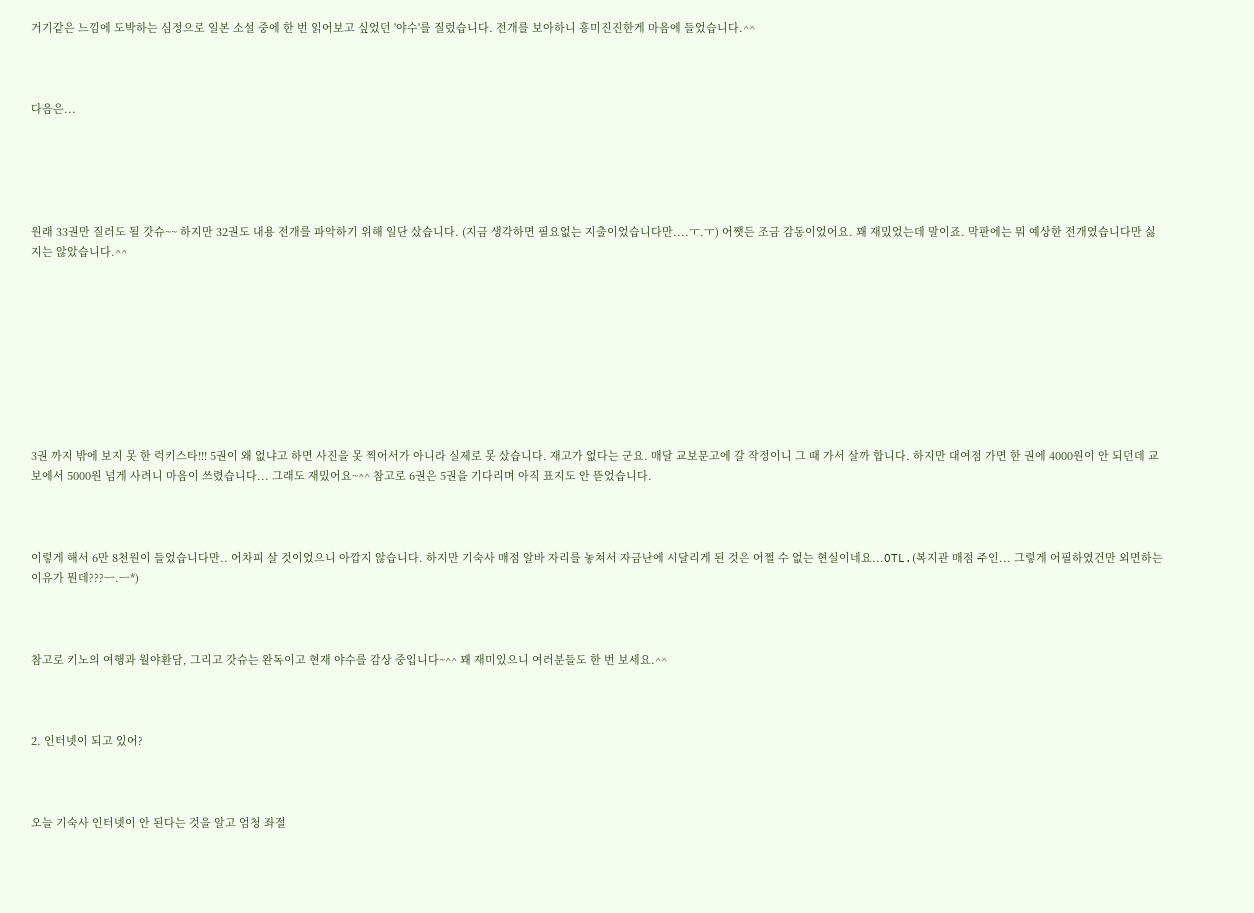거기같은 느낌에 도박하는 심정으로 일본 소설 중에 한 번 읽어보고 싶었던 '야수'를 질렀습니다. 전개를 보아하니 흥미진진한게 마음에 들었습니다.^^



다음은...





원래 33권만 질러도 될 갓슈~~ 하지만 32권도 내용 전개를 파악하기 위해 일단 샀습니다. (지금 생각하면 필요없는 지출이었습니다만....ㅜ.ㅜ) 어쨋든 조금 감동이었어요. 꽤 재밌었는데 말이죠. 막판에는 뭐 예상한 전개였습니다만 싫지는 않았습니다.^^









3권 까지 밖에 보지 못 한 럭키스타!!! 5권이 왜 없냐고 하면 사진을 못 찍어서가 아니라 실제로 못 샀습니다. 재고가 없다는 군요. 매달 교보문고에 갈 작정이니 그 때 가서 살까 합니다. 하지만 대여점 가면 한 권에 4000원이 안 되던데 교보에서 5000원 넘게 사려니 마음이 쓰렸습니다... 그래도 재밌어요~^^ 참고로 6권은 5권을 기다리며 아직 표지도 안 뜯었습니다.



이렇게 해서 6만 8천원이 들었습니다만.. 어차피 살 것이었으니 아깝지 않습니다. 하지만 기숙사 매점 알바 자리를 놓쳐서 자금난에 시달리게 된 것은 어쩔 수 없는 현실이네요...OTL.(복지관 매점 주인... 그렇게 어필하였건만 외면하는 이유가 뭔데???ㅡ.ㅡ*)



참고로 키노의 여행과 월야환담, 그리고 갓슈는 완독이고 현재 야수를 감상 중입니다~^^ 꽤 재미있으니 여러분들도 한 번 보세요.^^



2. 인터넷이 되고 있어?



오늘 기숙사 인터넷이 안 된다는 것을 알고 엄청 좌절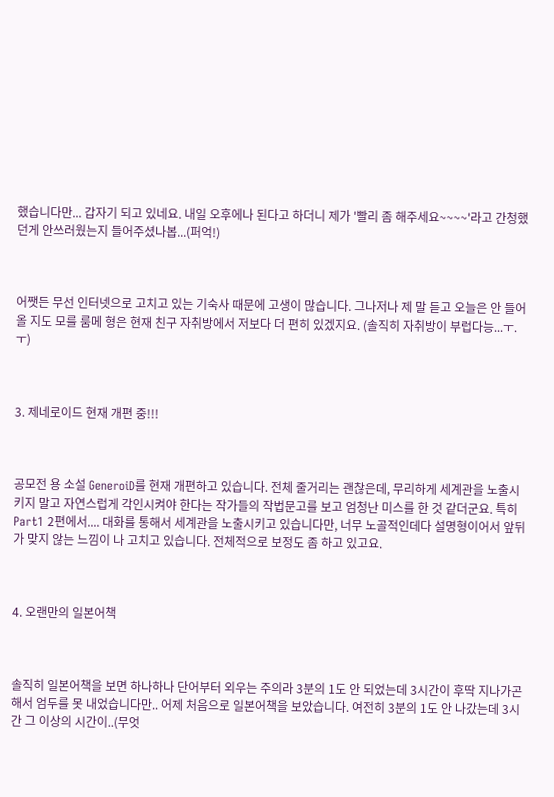했습니다만... 갑자기 되고 있네요. 내일 오후에나 된다고 하더니 제가 '빨리 좀 해주세요~~~~'라고 간청했던게 안쓰러웠는지 들어주셨나봅...(퍼억!)



어쨋든 무선 인터넷으로 고치고 있는 기숙사 때문에 고생이 많습니다. 그나저나 제 말 듣고 오늘은 안 들어올 지도 모를 룸메 형은 현재 친구 자취방에서 저보다 더 편히 있겠지요. (솔직히 자취방이 부럽다능...ㅜ.ㅜ)



3. 제네로이드 현재 개편 중!!!



공모전 용 소설 GeneroiD를 현재 개편하고 있습니다. 전체 줄거리는 괜찮은데, 무리하게 세계관을 노출시키지 말고 자연스럽게 각인시켜야 한다는 작가들의 작법문고를 보고 엄청난 미스를 한 것 같더군요. 특히 Part1 2편에서.... 대화를 통해서 세계관을 노출시키고 있습니다만, 너무 노골적인데다 설명형이어서 앞뒤가 맞지 않는 느낌이 나 고치고 있습니다. 전체적으로 보정도 좀 하고 있고요.



4. 오랜만의 일본어책



솔직히 일본어책을 보면 하나하나 단어부터 외우는 주의라 3분의 1도 안 되었는데 3시간이 후딱 지나가곤 해서 엄두를 못 내었습니다만.. 어제 처음으로 일본어책을 보았습니다. 여전히 3분의 1도 안 나갔는데 3시간 그 이상의 시간이..(무엇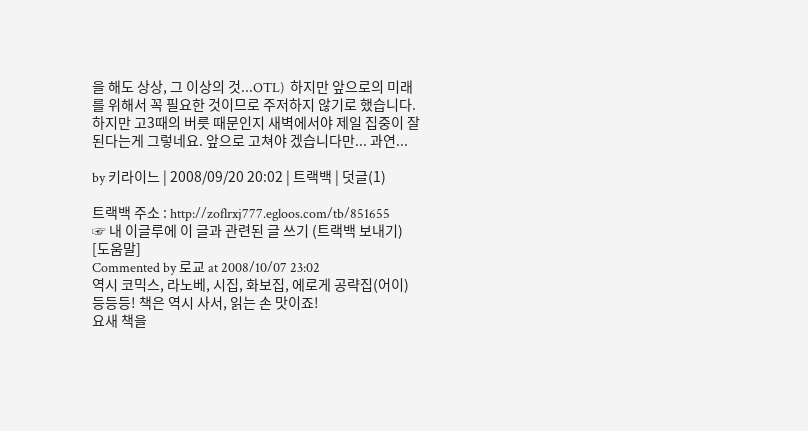을 해도 상상, 그 이상의 것...OTL)  하지만 앞으로의 미래를 위해서 꼭 필요한 것이므로 주저하지 않기로 했습니다. 하지만 고3때의 버릇 때문인지 새벽에서야 제일 집중이 잘 된다는게 그렇네요. 앞으로 고쳐야 겠습니다만... 과연...

by 키라이느 | 2008/09/20 20:02 | 트랙백 | 덧글(1)

트랙백 주소 : http://zoflrxj777.egloos.com/tb/851655
☞ 내 이글루에 이 글과 관련된 글 쓰기 (트랙백 보내기) [도움말]
Commented by 로교 at 2008/10/07 23:02
역시 코믹스, 라노베, 시집, 화보집, 에로게 공략집(어이) 등등등! 책은 역시 사서, 읽는 손 맛이죠!
요새 책을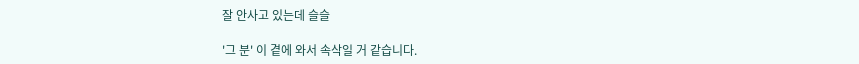잘 안사고 있는데 슬슬

'그 분' 이 곁에 와서 속삭일 거 같습니다.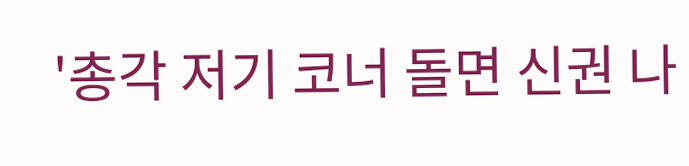'총각 저기 코너 돌면 신권 나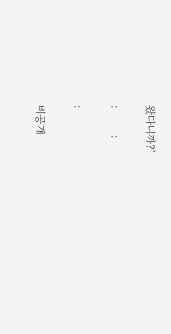왔다니까?'

:         :

:

비공개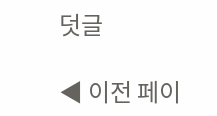덧글

◀ 이전 페이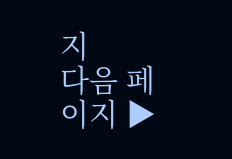지          다음 페이지 ▶